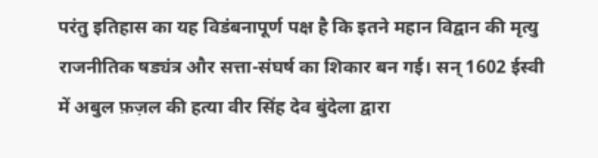परंतु इतिहास का यह विडंबनापूर्ण पक्ष है कि इतने महान विद्वान की मृत्यु राजनीतिक षड्यंत्र और सत्ता-संघर्ष का शिकार बन गई। सन् 1602 ईस्वी में अबुल फ़ज़ल की हत्या वीर सिंह देव बुंदेला द्वारा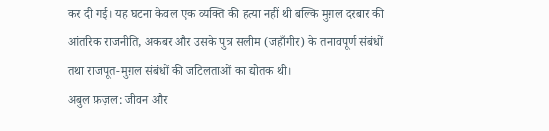कर दी गई। यह घटना केवल एक व्यक्ति की हत्या नहीं थी बल्कि मुग़ल दरबार की आंतरिक राजनीति, अकबर और उसके पुत्र सलीम (जहाँगीर) के तनावपूर्ण संबंधों तथा राजपूत-मुग़ल संबंधों की जटिलताओं का द्योतक थी।
अबुल फ़ज़ल: जीवन और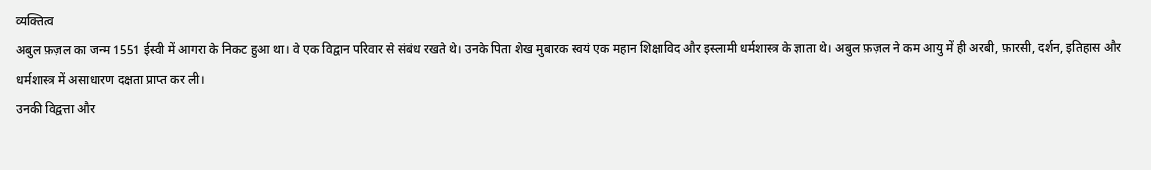व्यक्तित्व
अबुल फ़ज़ल का जन्म 1551 ईस्वी में आगरा के निकट हुआ था। वे एक विद्वान परिवार से संबंध रखते थे। उनके पिता शेख मुबारक स्वयं एक महान शिक्षाविद और इस्लामी धर्मशास्त्र के ज्ञाता थे। अबुल फ़ज़ल ने कम आयु में ही अरबी, फ़ारसी, दर्शन, इतिहास और धर्मशास्त्र में असाधारण दक्षता प्राप्त कर ली।
उनकी विद्वत्ता और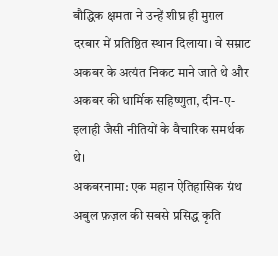बौद्धिक क्षमता ने उन्हें शीघ्र ही मुग़ल दरबार में प्रतिष्ठित स्थान दिलाया। वे सम्राट अकबर के अत्यंत निकट माने जाते थे और अकबर की धार्मिक सहिष्णुता, दीन-ए-इलाही जैसी नीतियों के वैचारिक समर्थक थे।
अकबरनामा: एक महान ऐतिहासिक ग्रंथ
अबुल फ़ज़ल की सबसे प्रसिद्ध कृति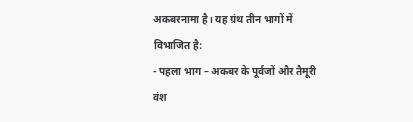अकबरनामा है। यह ग्रंथ तीन भागों में विभाजित है:
- पहला भाग – अकबर के पूर्वजों और तैमूरी वंश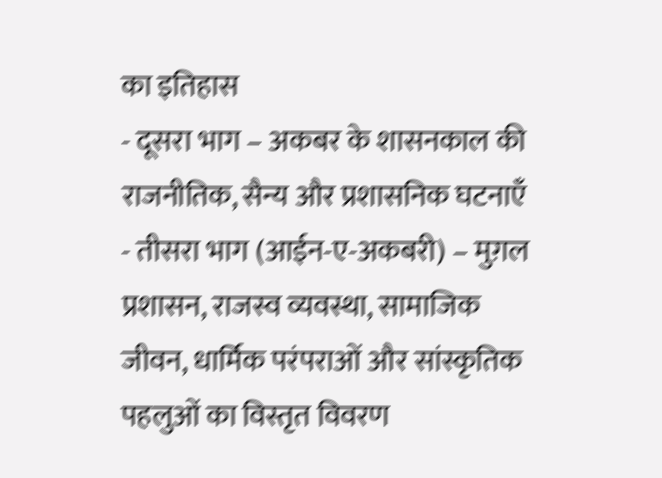का इतिहास
- दूसरा भाग – अकबर के शासनकाल की राजनीतिक, सैन्य और प्रशासनिक घटनाएँ
- तीसरा भाग (आईन-ए-अकबरी) – मुग़ल प्रशासन, राजस्व व्यवस्था, सामाजिक जीवन, धार्मिक परंपराओं और सांस्कृतिक पहलुओं का विस्तृत विवरण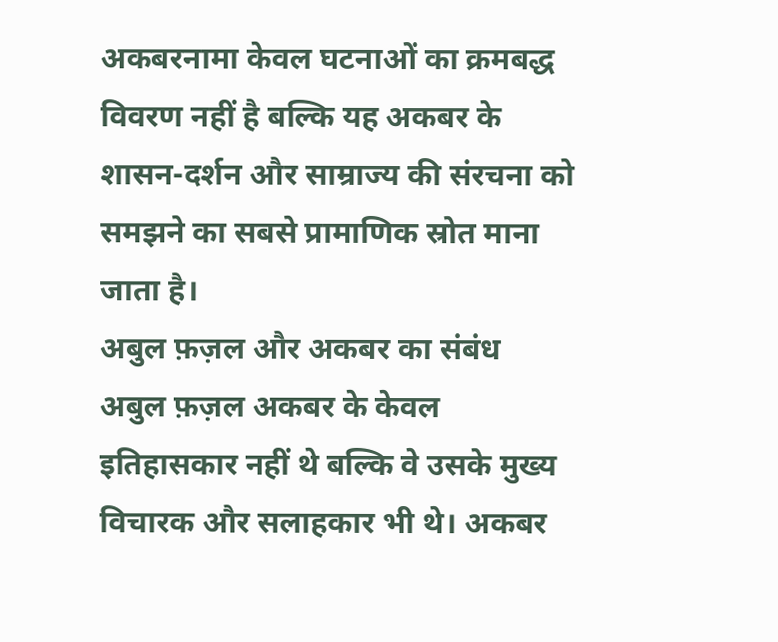अकबरनामा केवल घटनाओं का क्रमबद्ध विवरण नहीं है बल्कि यह अकबर के शासन-दर्शन और साम्राज्य की संरचना को समझने का सबसे प्रामाणिक स्रोत माना जाता है।
अबुल फ़ज़ल और अकबर का संबंध
अबुल फ़ज़ल अकबर के केवल इतिहासकार नहीं थे बल्कि वे उसके मुख्य विचारक और सलाहकार भी थे। अकबर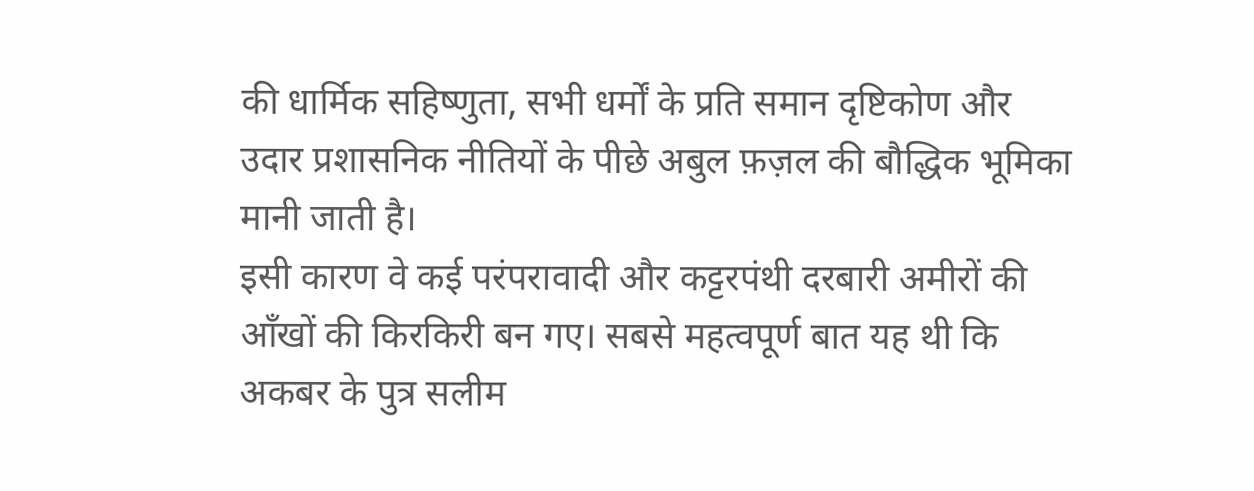की धार्मिक सहिष्णुता, सभी धर्मों के प्रति समान दृष्टिकोण और उदार प्रशासनिक नीतियों के पीछे अबुल फ़ज़ल की बौद्धिक भूमिका मानी जाती है।
इसी कारण वे कई परंपरावादी और कट्टरपंथी दरबारी अमीरों की आँखों की किरकिरी बन गए। सबसे महत्वपूर्ण बात यह थी कि अकबर के पुत्र सलीम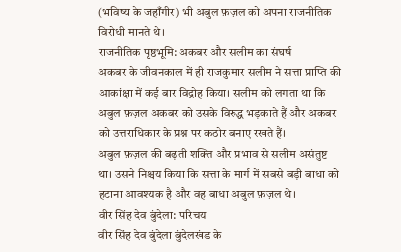(भविष्य के जहाँगीर) भी अबुल फ़ज़ल को अपना राजनीतिक विरोधी मानते थे।
राजनीतिक पृष्ठभूमि: अकबर और सलीम का संघर्ष
अकबर के जीवनकाल में ही राजकुमार सलीम ने सत्ता प्राप्ति की आकांक्षा में कई बार विद्रोह किया। सलीम को लगता था कि अबुल फ़ज़ल अकबर को उसके विरुद्ध भड़काते हैं और अकबर को उत्तराधिकार के प्रश्न पर कठोर बनाए रखते हैं।
अबुल फ़ज़ल की बढ़ती शक्ति और प्रभाव से सलीम असंतुष्ट था। उसने निश्चय किया कि सत्ता के मार्ग में सबसे बड़ी बाधा को हटाना आवश्यक है और वह बाधा अबुल फ़ज़ल थे।
वीर सिंह देव बुंदेला: परिचय
वीर सिंह देव बुंदेला बुंदेलखंड के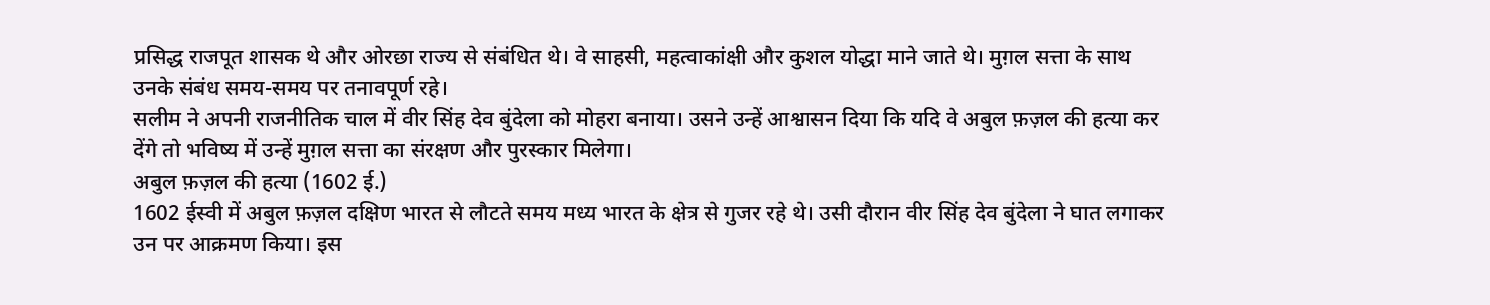प्रसिद्ध राजपूत शासक थे और ओरछा राज्य से संबंधित थे। वे साहसी, महत्वाकांक्षी और कुशल योद्धा माने जाते थे। मुग़ल सत्ता के साथ उनके संबंध समय-समय पर तनावपूर्ण रहे।
सलीम ने अपनी राजनीतिक चाल में वीर सिंह देव बुंदेला को मोहरा बनाया। उसने उन्हें आश्वासन दिया कि यदि वे अबुल फ़ज़ल की हत्या कर देंगे तो भविष्य में उन्हें मुग़ल सत्ता का संरक्षण और पुरस्कार मिलेगा।
अबुल फ़ज़ल की हत्या (1602 ई.)
1602 ईस्वी में अबुल फ़ज़ल दक्षिण भारत से लौटते समय मध्य भारत के क्षेत्र से गुजर रहे थे। उसी दौरान वीर सिंह देव बुंदेला ने घात लगाकर उन पर आक्रमण किया। इस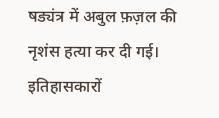षड्यंत्र में अबुल फ़ज़ल की नृशंस हत्या कर दी गई।
इतिहासकारों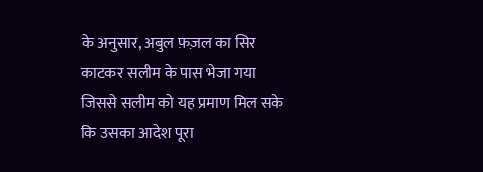के अनुसार, अबुल फ़ज़ल का सिर काटकर सलीम के पास भेजा गया जिससे सलीम को यह प्रमाण मिल सके कि उसका आदेश पूरा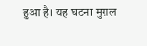हुआ है। यह घटना मुग़ल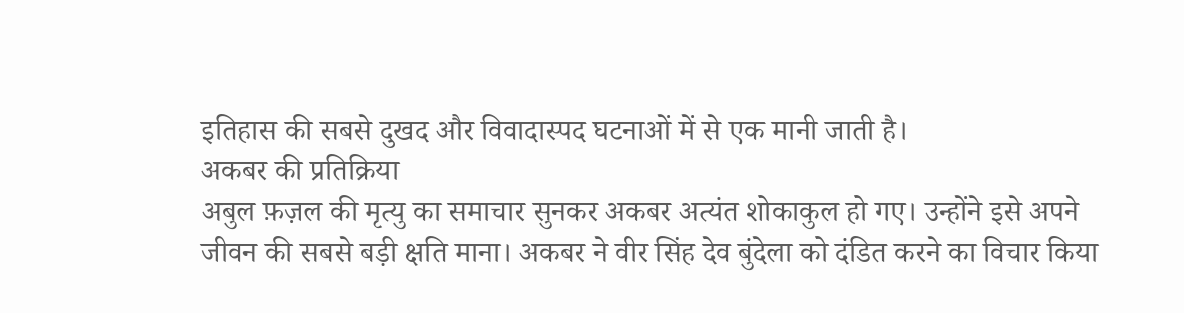इतिहास की सबसे दुखद और विवादास्पद घटनाओं में से एक मानी जाती है।
अकबर की प्रतिक्रिया
अबुल फ़ज़ल की मृत्यु का समाचार सुनकर अकबर अत्यंत शोकाकुल हो गए। उन्होंने इसे अपने जीवन की सबसे बड़ी क्षति माना। अकबर ने वीर सिंह देव बुंदेला को दंडित करने का विचार किया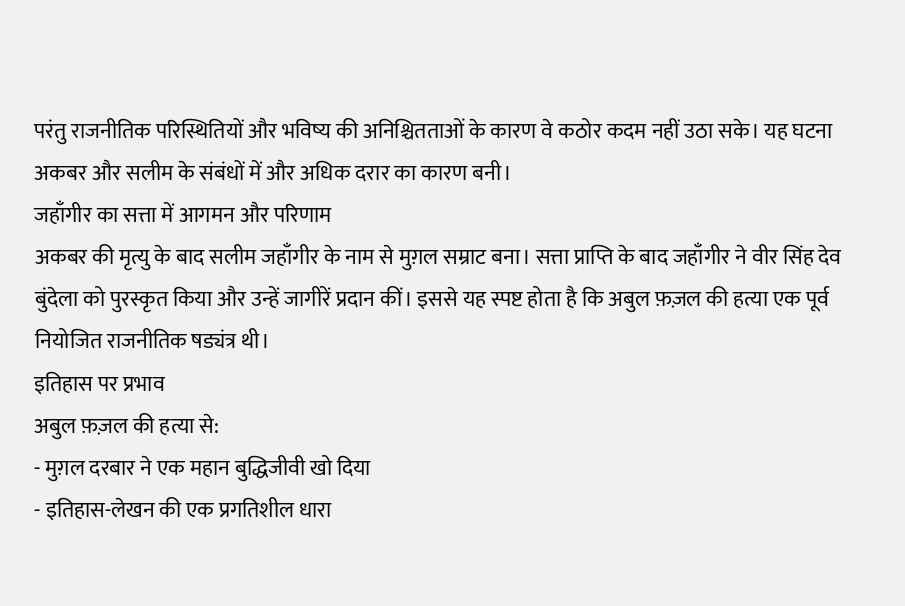परंतु राजनीतिक परिस्थितियों और भविष्य की अनिश्चितताओं के कारण वे कठोर कदम नहीं उठा सके। यह घटना अकबर और सलीम के संबंधों में और अधिक दरार का कारण बनी।
जहाँगीर का सत्ता में आगमन और परिणाम
अकबर की मृत्यु के बाद सलीम जहाँगीर के नाम से मुग़ल सम्राट बना। सत्ता प्राप्ति के बाद जहाँगीर ने वीर सिंह देव बुंदेला को पुरस्कृत किया और उन्हें जागीरें प्रदान कीं। इससे यह स्पष्ट होता है कि अबुल फ़ज़ल की हत्या एक पूर्व नियोजित राजनीतिक षड्यंत्र थी।
इतिहास पर प्रभाव
अबुल फ़ज़ल की हत्या से:
- मुग़ल दरबार ने एक महान बुद्धिजीवी खो दिया
- इतिहास-लेखन की एक प्रगतिशील धारा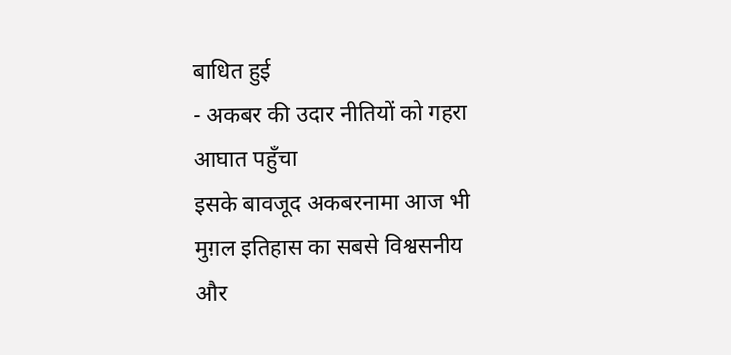बाधित हुई
- अकबर की उदार नीतियों को गहरा आघात पहुँचा
इसके बावजूद अकबरनामा आज भी मुग़ल इतिहास का सबसे विश्वसनीय और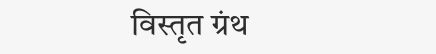विस्तृत ग्रंथ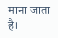माना जाता है।